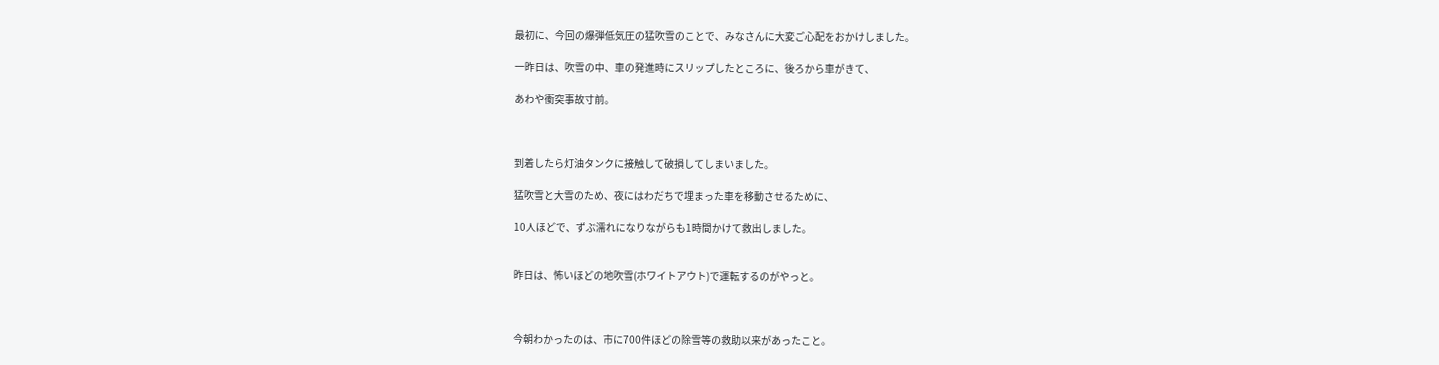最初に、今回の爆弾低気圧の猛吹雪のことで、みなさんに大変ご心配をおかけしました。

一昨日は、吹雪の中、車の発進時にスリップしたところに、後ろから車がきて、

あわや衝突事故寸前。



到着したら灯油タンクに接触して破損してしまいました。

猛吹雪と大雪のため、夜にはわだちで埋まった車を移動させるために、

10人ほどで、ずぶ濡れになりながらも1時間かけて救出しました。


昨日は、怖いほどの地吹雪(ホワイトアウト)で運転するのがやっと。



今朝わかったのは、市に700件ほどの除雪等の救助以来があったこと。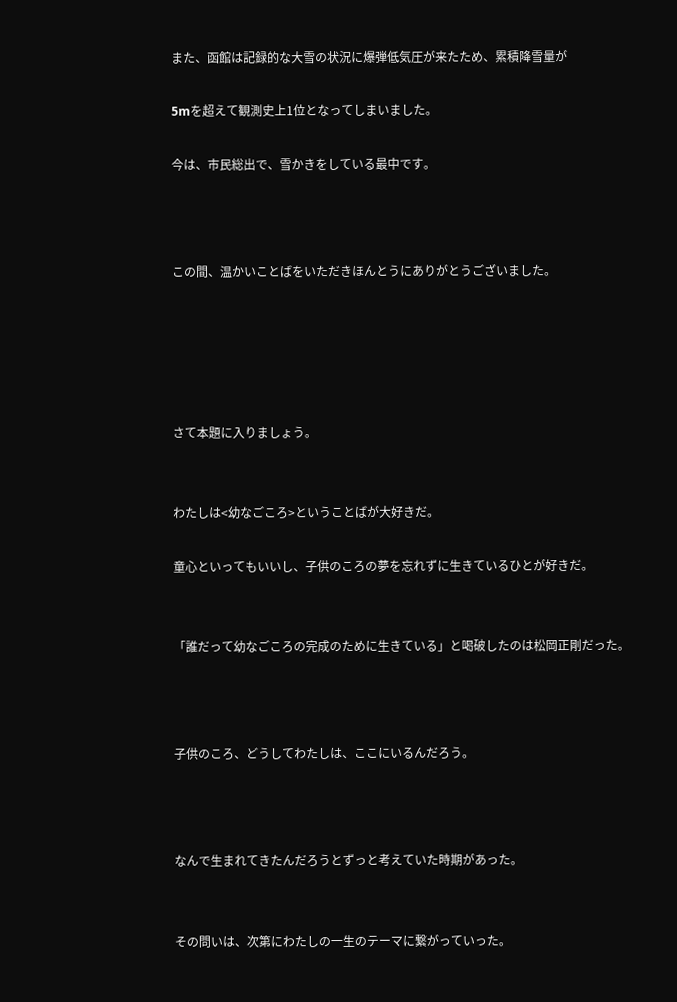また、函館は記録的な大雪の状況に爆弾低気圧が来たため、累積降雪量が

5mを超えて観測史上1位となってしまいました。

今は、市民総出で、雪かきをしている最中です。



この間、温かいことばをいただきほんとうにありがとうございました。





さて本題に入りましょう。


わたしは<幼なごころ>ということばが大好きだ。

童心といってもいいし、子供のころの夢を忘れずに生きているひとが好きだ。


「誰だって幼なごころの完成のために生きている」と喝破したのは松岡正剛だった。



子供のころ、どうしてわたしは、ここにいるんだろう。



なんで生まれてきたんだろうとずっと考えていた時期があった。


その問いは、次第にわたしの一生のテーマに繋がっていった。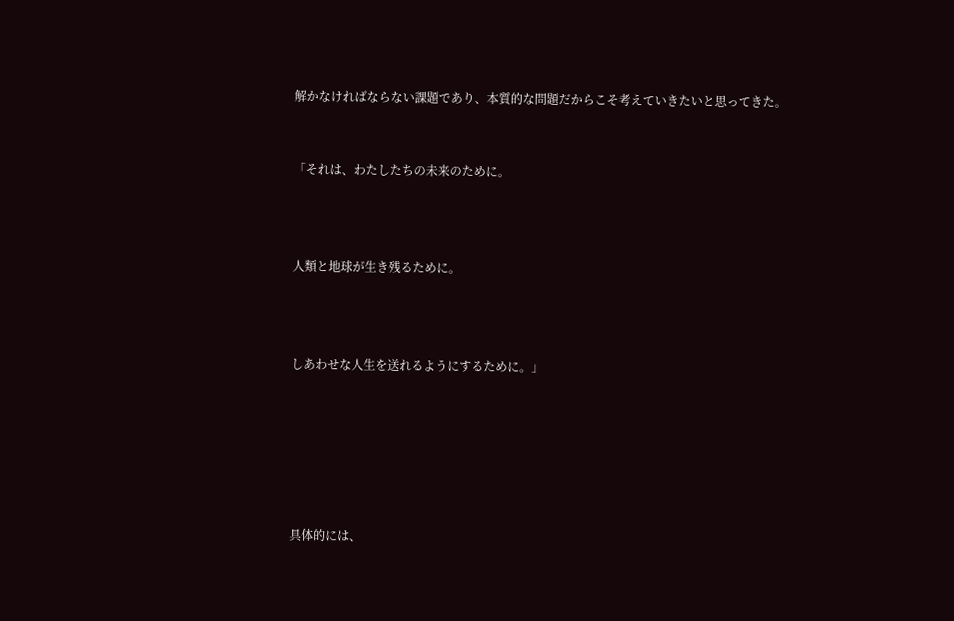解かなければならない課題であり、本質的な問題だからこそ考えていきたいと思ってきた。


「それは、わたしたちの未来のために。



人類と地球が生き残るために。



しあわせな人生を送れるようにするために。」






具体的には、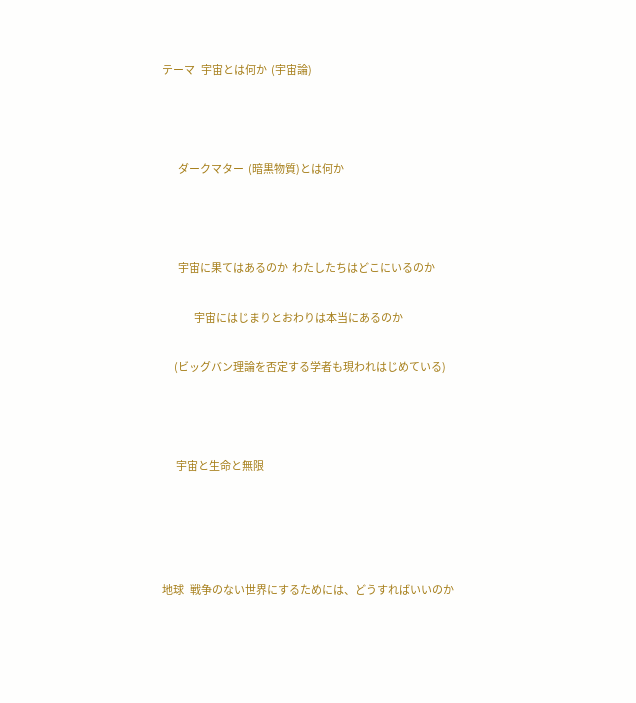テーマ   宇宙とは何か  (宇宙論)



        ダークマター  (暗黒物質)とは何か



        宇宙に果てはあるのか  わたしたちはどこにいるのか

                宇宙にはじまりとおわりは本当にあるのか

      (ビッグバン理論を否定する学者も現われはじめている)



       宇宙と生命と無限




地球   戦争のない世界にするためには、どうすればいいのか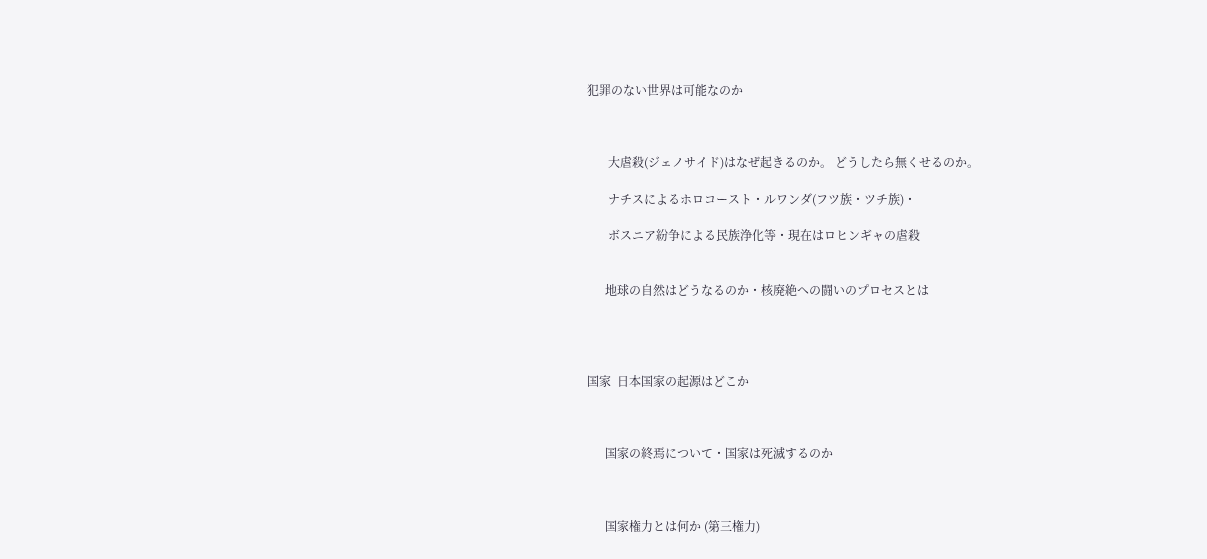犯罪のない世界は可能なのか



       大虐殺(ジェノサイド)はなぜ起きるのか。 どうしたら無くせるのか。

       ナチスによるホロコースト・ルワンダ(フツ族・ツチ族)・

       ボスニア紛争による民族浄化等・現在はロヒンギャの虐殺


      地球の自然はどうなるのか・核廃絶への闘いのプロセスとは




国家  日本国家の起源はどこか



      国家の終焉について・国家は死滅するのか



      国家権力とは何か (第三権力)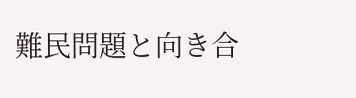難民問題と向き合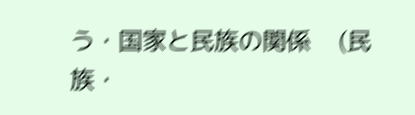う・国家と民族の関係    (民族・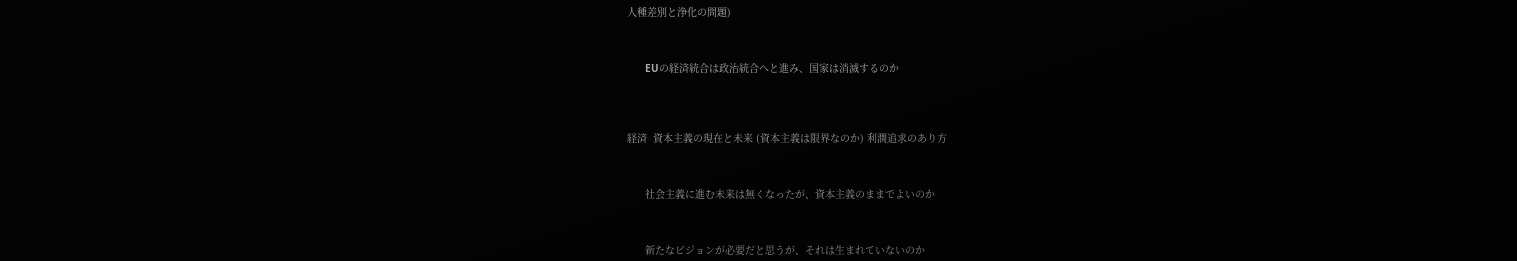人種差別と浄化の問題)



      EUの経済統合は政治統合へと進み、国家は消滅するのか




経済  資本主義の現在と未来 (資本主義は限界なのか) 利潤追求のあり方



      社会主義に進む未来は無くなったが、資本主義のままでよいのか



      新たなビジョンが必要だと思うが、それは生まれていないのか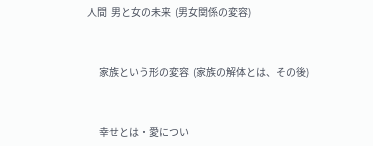人間  男と女の未来  (男女関係の変容)



      家族という形の変容  (家族の解体とは、その後)



      幸せとは・愛につい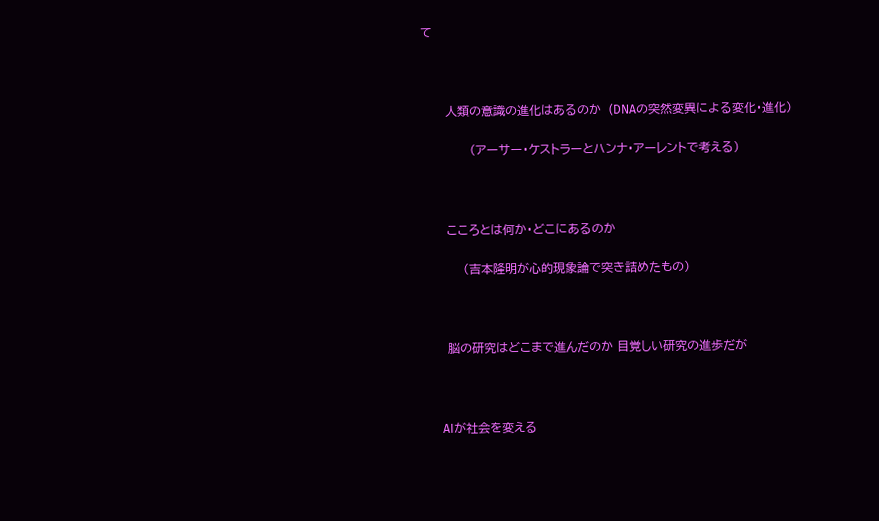て



      人類の意識の進化はあるのか  (DNAの突然変異による変化・進化)

            (アーサー・ケストラーとハンナ・アーレントで考える)



      こころとは何か・どこにあるのか

          (吉本隆明が心的現象論で突き詰めたもの)



      脳の研究はどこまで進んだのか 目覚しい研究の進歩だが



      AIが社会を変える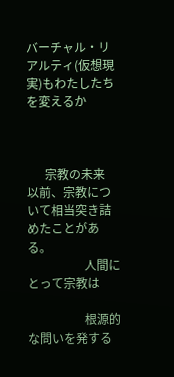バーチャル・リアルティ(仮想現実)もわたしたちを変えるか



      宗教の未来   以前、宗教について相当突き詰めたことがある。
                   人間にとって宗教は

                   根源的な問いを発する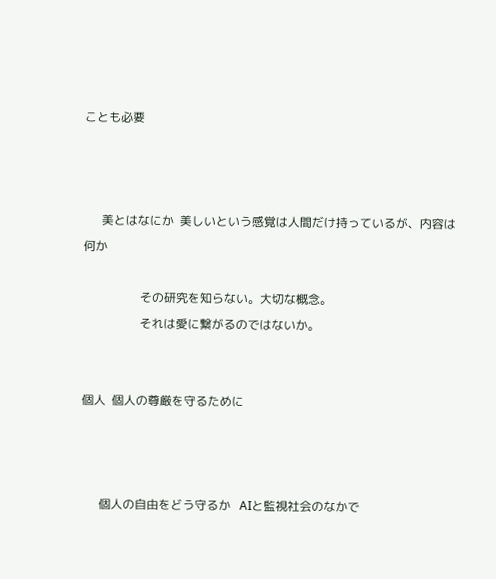ことも必要



      美とはなにか  美しいという感覚は人間だけ持っているが、内容は何か

                   その研究を知らない。大切な概念。
                   それは愛に繋がるのではないか。


個人  個人の尊厳を守るために



      個人の自由をどう守るか   AIと監視社会のなかで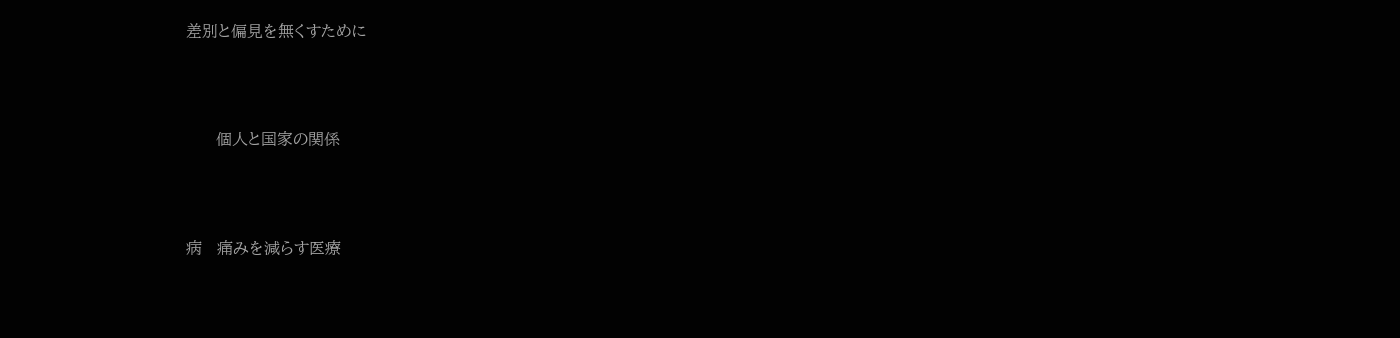差別と偏見を無くすために



      個人と国家の関係



病   痛みを減らす医療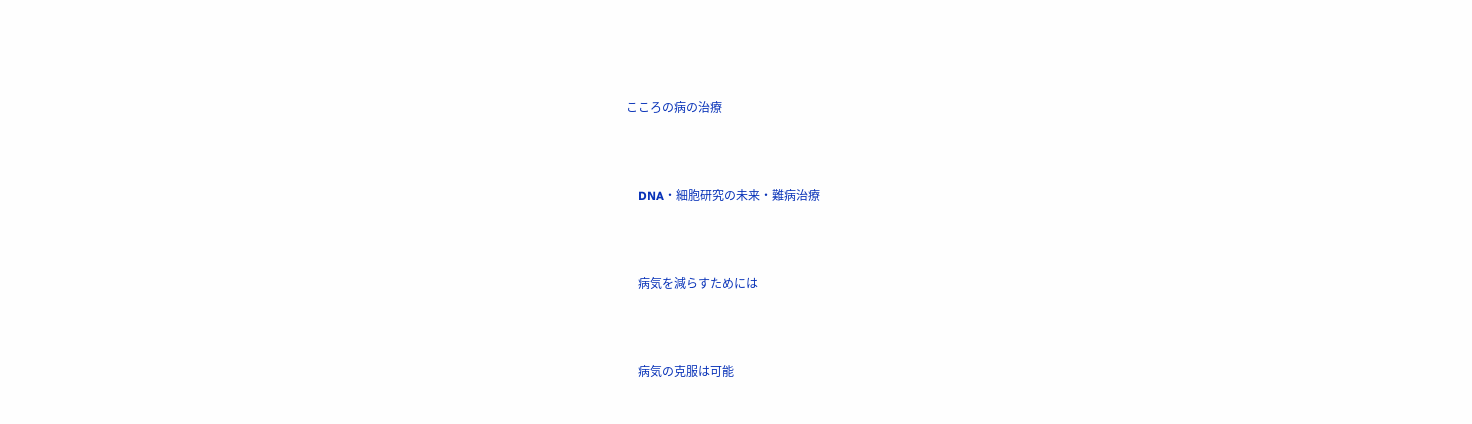こころの病の治療



    DNA・細胞研究の未来・難病治療



    病気を減らすためには



    病気の克服は可能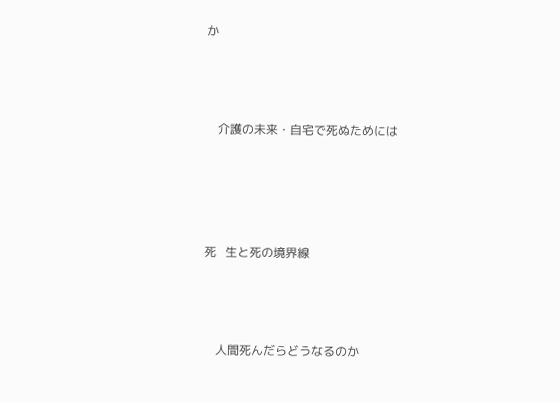か



    介護の未来・自宅で死ぬためには




死   生と死の境界線



    人間死んだらどうなるのか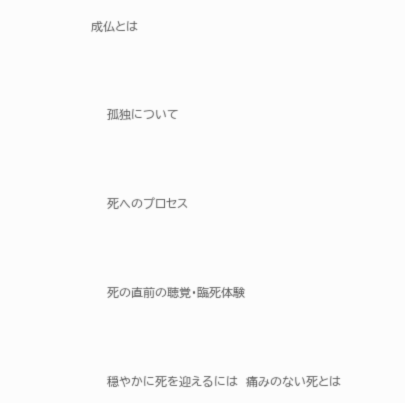成仏とは



    孤独について



    死へのプロセス



    死の直前の聴覚・臨死体験



    穏やかに死を迎えるには  痛みのない死とは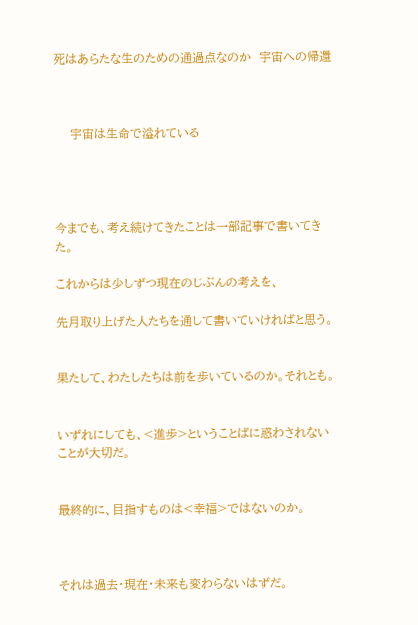死はあらたな生のための通過点なのか  宇宙への帰還



    宇宙は生命で溢れている




今までも、考え続けてきたことは一部記事で書いてきた。

これからは少しずつ現在のじぶんの考えを、

先月取り上げた人たちを通して書いていければと思う。


果たして、わたしたちは前を歩いているのか。それとも。


いずれにしても、<進歩>ということばに惑わされないことが大切だ。


最終的に、目指すものは<幸福>ではないのか。



それは過去・現在・未来も変わらないはずだ。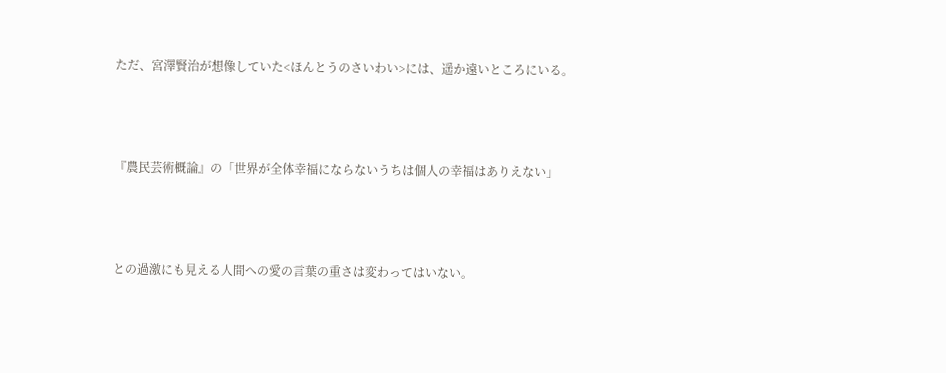ただ、宮澤賢治が想像していた<ほんとうのさいわい>には、遥か遠いところにいる。



『農民芸術概論』の「世界が全体幸福にならないうちは個人の幸福はありえない」



との過激にも見える人間への愛の言葉の重さは変わってはいない。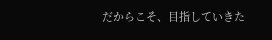だからこそ、目指していきた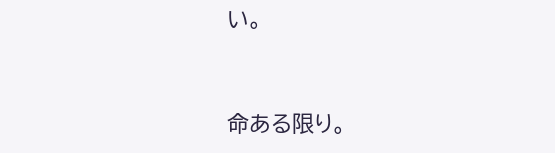い。



命ある限り。